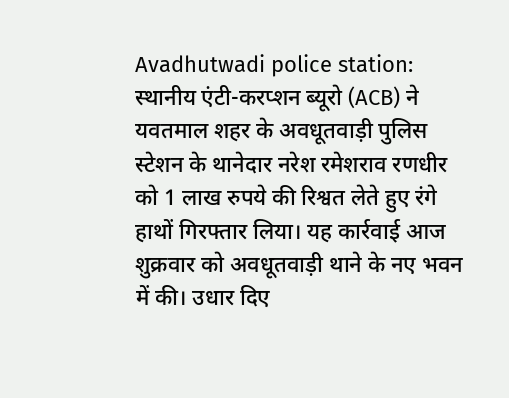Avadhutwadi police station: स्थानीय एंटी-करप्शन ब्यूरो (ACB) ने यवतमाल शहर के अवधूतवाड़ी पुलिस स्टेशन के थानेदार नरेश रमेशराव रणधीर को 1 लाख रुपये की रिश्वत लेते हुए रंगे हाथों गिरफ्तार लिया। यह कार्रवाई आज शुक्रवार को अवधूतवाड़ी थाने के नए भवन में की। उधार दिए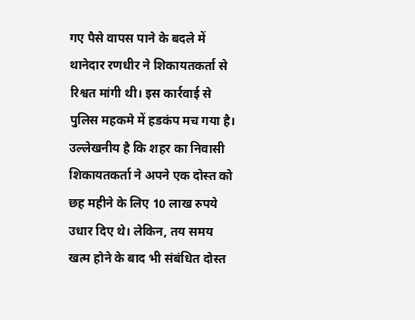गए पैसे वापस पाने के बदले में थानेदार रणधीर ने शिकायतकर्ता से रिश्वत मांगी थी। इस कार्रवाई से पुलिस महकमे में हडकंप मच गया है।
उल्लेखनीय है कि शहर का निवासी शिकायतकर्ता ने अपने एक दोस्त को छह महीने के लिए 10 लाख रुपये उधार दिए थे। लेकिन, तय समय खत्म होने के बाद भी संबंधित दोस्त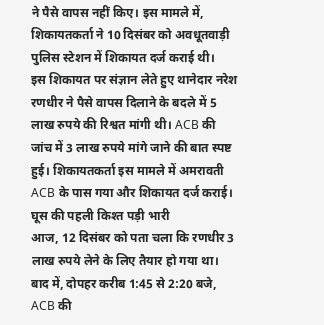ने पैसे वापस नहीं किए। इस मामले में, शिकायतकर्ता ने 10 दिसंबर को अवधूतवाड़ी पुलिस स्टेशन में शिकायत दर्ज कराई थी।
इस शिकायत पर संज्ञान लेते हुए थानेदार नरेश रणधीर ने पैसे वापस दिलाने के बदले में 5 लाख रुपये की रिश्वत मांगी थी। ACB की जांच में 3 लाख रुपये मांगे जाने की बात स्पष्ट हुई। शिकायतकर्ता इस मामले में अमरावती ACB के पास गया और शिकायत दर्ज कराई।
घूस की पहली किश्त पड़ी भारी
आज, 12 दिसंबर को पता चला कि रणधीर 3 लाख रुपये लेने के लिए तैयार हो गया था। बाद में, दोपहर करीब 1:45 से 2:20 बजे, ACB की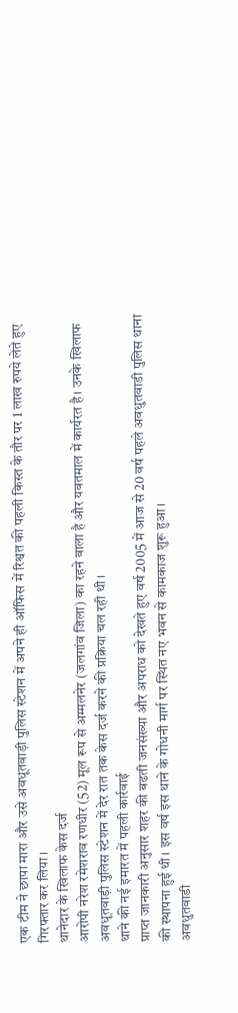एक टीम ने छापा मारा और उसे अवधूतवाड़ी पुलिस स्टेशन में अपने ही ऑफिस में रिश्वत की पहली किस्त के तौर पर 1 लाख रुपये लेते हुए गिरफ्तार कर लिया।
थानेदार के खिलाफ केस दर्ज
आरोपी नरेश रमेशराव रणधीर (52) मूल रूप से अम्मलनेर (जलगांव जिला) का रहने वाला है और यवतमाल में कार्यरत है। उनके खिलाफ अवधूतवाड़ी पुलिस स्टेशन में देर रात तक केस दर्ज करने की प्रक्रिया चल रही थी।
थाने की नई इमारत में पहली कार्रवाई
प्राप्त जानकारी अनुसार शहर की बढती जनसंख्या और अपराध को देखते हुए वर्ष 2005 में आज से 20 वर्ष पहले अवधुतवाडी पुलिस थाना की स्थापना हुई थी। इस वर्ष इस थाने के गोधनी मार्ग पर स्थित नए भवन से कामकाज शुरू हुआ।
अवधुतवाडी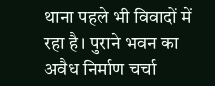थाना पहले भी विवादों में रहा है। पुराने भवन का अवैध निर्माण चर्चा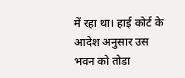में रहा था। हाई कोर्ट के आदेश अनुसार उस भवन को तोडा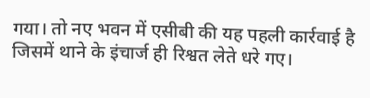गया। तो नए भवन में एसीबी की यह पहली कार्रवाई है जिसमें थाने के इंचार्ज ही रिश्वत लेते धरे गए।